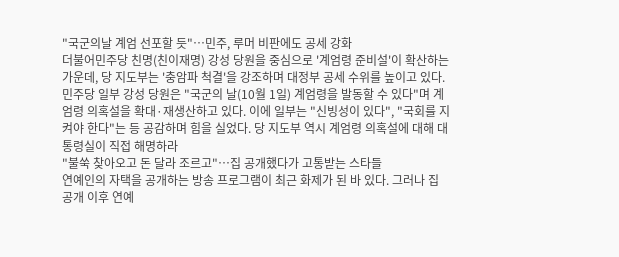"국군의날 계엄 선포할 듯"…민주, 루머 비판에도 공세 강화
더불어민주당 친명(친이재명) 강성 당원을 중심으로 '계엄령 준비설'이 확산하는 가운데, 당 지도부는 '충암파 척결'을 강조하며 대정부 공세 수위를 높이고 있다. 민주당 일부 강성 당원은 "국군의 날(10월 1일) 계엄령을 발동할 수 있다"며 계엄령 의혹설을 확대·재생산하고 있다. 이에 일부는 "신빙성이 있다", "국회를 지켜야 한다"는 등 공감하며 힘을 실었다. 당 지도부 역시 계엄령 의혹설에 대해 대통령실이 직접 해명하라
"불쑥 찾아오고 돈 달라 조르고"…집 공개했다가 고통받는 스타들
연예인의 자택을 공개하는 방송 프로그램이 최근 화제가 된 바 있다. 그러나 집 공개 이후 연예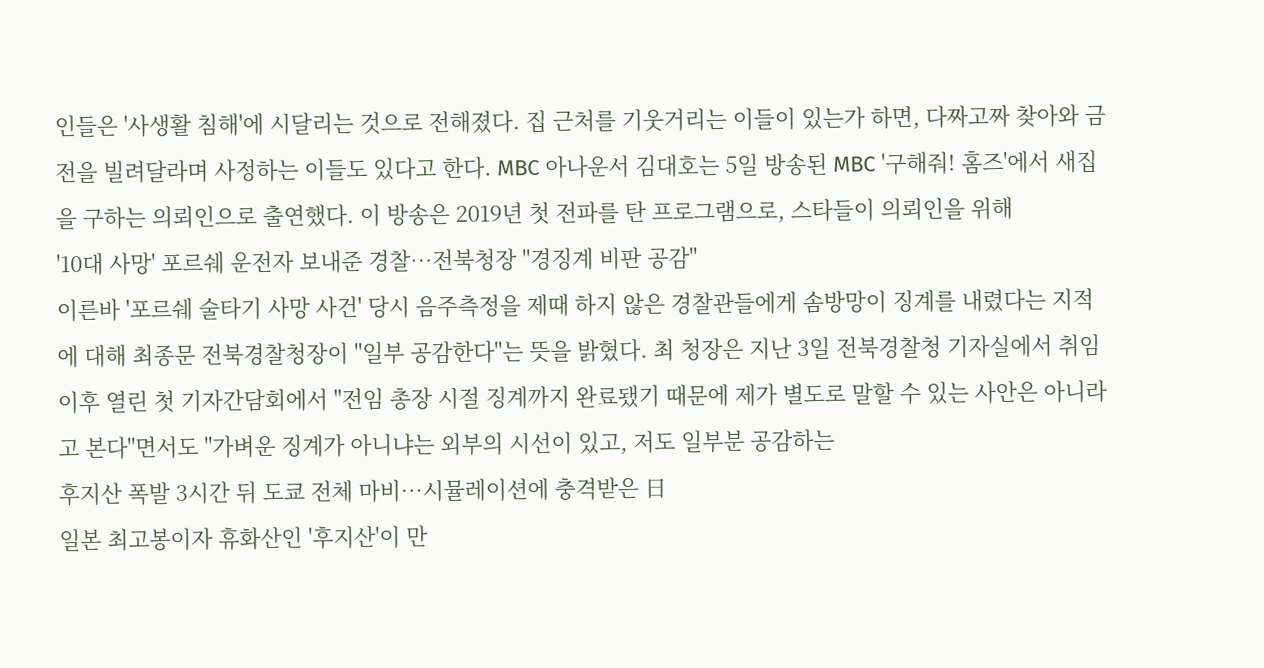인들은 '사생활 침해'에 시달리는 것으로 전해졌다. 집 근처를 기웃거리는 이들이 있는가 하면, 다짜고짜 찾아와 금전을 빌려달라며 사정하는 이들도 있다고 한다. MBC 아나운서 김대호는 5일 방송된 MBC '구해줘! 홈즈'에서 새집을 구하는 의뢰인으로 출연했다. 이 방송은 2019년 첫 전파를 탄 프로그램으로, 스타들이 의뢰인을 위해
'10대 사망' 포르쉐 운전자 보내준 경찰…전북청장 "경징계 비판 공감"
이른바 '포르쉐 술타기 사망 사건' 당시 음주측정을 제때 하지 않은 경찰관들에게 솜방망이 징계를 내렸다는 지적에 대해 최종문 전북경찰청장이 "일부 공감한다"는 뜻을 밝혔다. 최 청장은 지난 3일 전북경찰청 기자실에서 취임 이후 열린 첫 기자간담회에서 "전임 총장 시절 징계까지 완료됐기 때문에 제가 별도로 말할 수 있는 사안은 아니라고 본다"면서도 "가벼운 징계가 아니냐는 외부의 시선이 있고, 저도 일부분 공감하는
후지산 폭발 3시간 뒤 도쿄 전체 마비…시뮬레이션에 충격받은 日
일본 최고봉이자 휴화산인 '후지산'이 만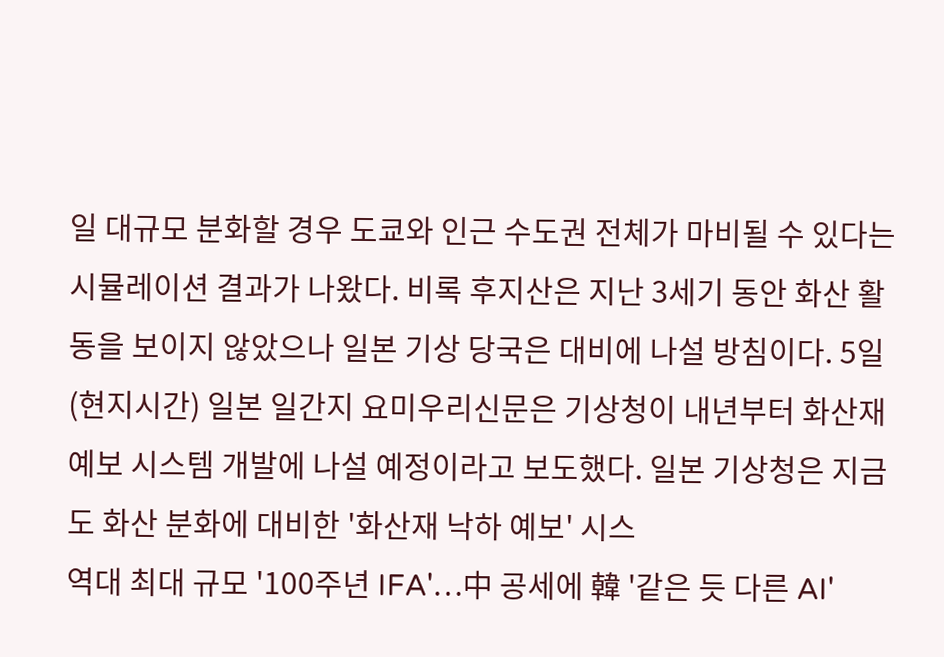일 대규모 분화할 경우 도쿄와 인근 수도권 전체가 마비될 수 있다는 시뮬레이션 결과가 나왔다. 비록 후지산은 지난 3세기 동안 화산 활동을 보이지 않았으나 일본 기상 당국은 대비에 나설 방침이다. 5일(현지시간) 일본 일간지 요미우리신문은 기상청이 내년부터 화산재 예보 시스템 개발에 나설 예정이라고 보도했다. 일본 기상청은 지금도 화산 분화에 대비한 '화산재 낙하 예보' 시스
역대 최대 규모 '100주년 IFA'…中 공세에 韓 '같은 듯 다른 AI'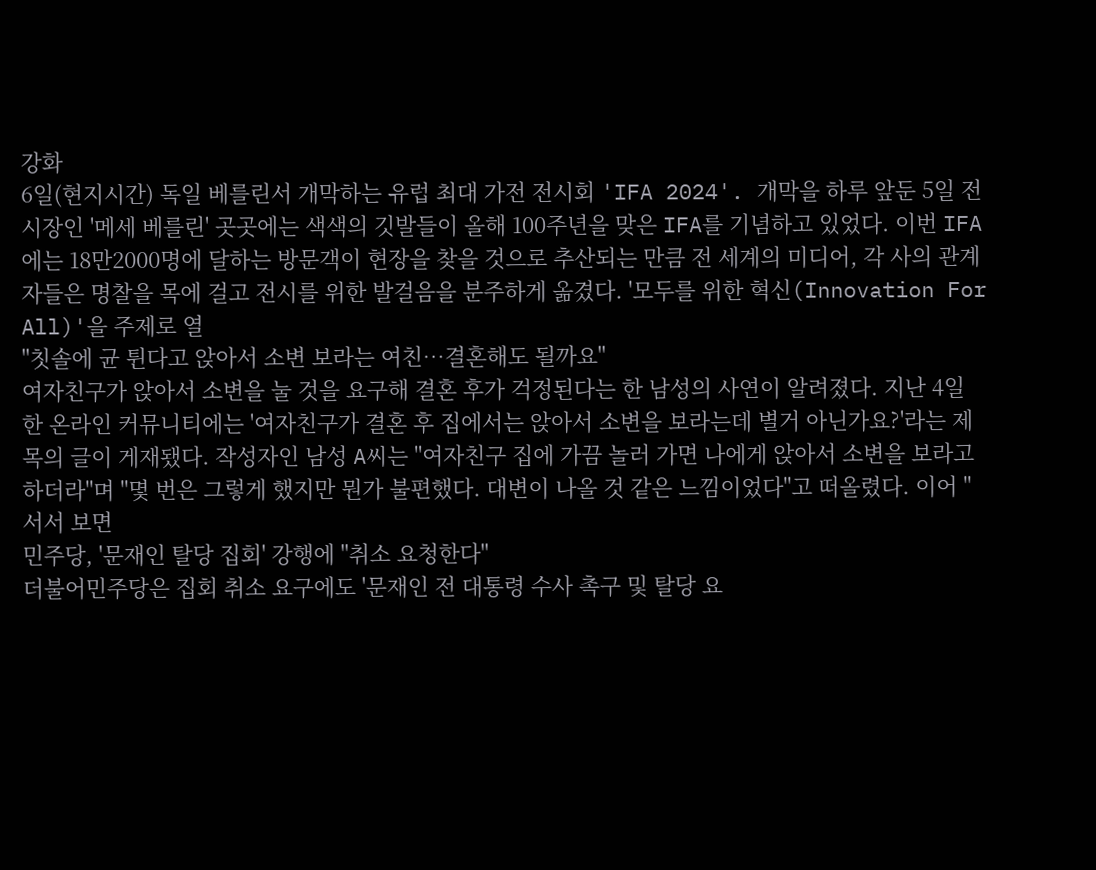강화
6일(현지시간) 독일 베를린서 개막하는 유럽 최대 가전 전시회 'IFA 2024'. 개막을 하루 앞둔 5일 전시장인 '메세 베를린' 곳곳에는 색색의 깃발들이 올해 100주년을 맞은 IFA를 기념하고 있었다. 이번 IFA에는 18만2000명에 달하는 방문객이 현장을 찾을 것으로 추산되는 만큼 전 세계의 미디어, 각 사의 관계자들은 명찰을 목에 걸고 전시를 위한 발걸음을 분주하게 옮겼다. '모두를 위한 혁신(Innovation For All)'을 주제로 열
"칫솔에 균 튄다고 앉아서 소변 보라는 여친…결혼해도 될까요"
여자친구가 앉아서 소변을 눌 것을 요구해 결혼 후가 걱정된다는 한 남성의 사연이 알려졌다. 지난 4일 한 온라인 커뮤니티에는 '여자친구가 결혼 후 집에서는 앉아서 소변을 보라는데 별거 아닌가요?'라는 제목의 글이 게재됐다. 작성자인 남성 A씨는 "여자친구 집에 가끔 놀러 가면 나에게 앉아서 소변을 보라고 하더라"며 "몇 번은 그렇게 했지만 뭔가 불편했다. 대변이 나올 것 같은 느낌이었다"고 떠올렸다. 이어 "서서 보면
민주당, '문재인 탈당 집회' 강행에 "취소 요청한다"
더불어민주당은 집회 취소 요구에도 '문재인 전 대통령 수사 촉구 및 탈당 요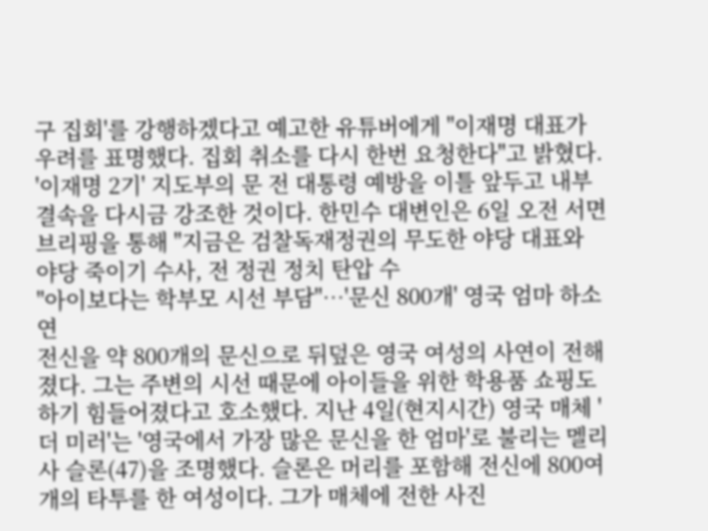구 집회'를 강행하겠다고 예고한 유튜버에게 "이재명 대표가 우려를 표명했다. 집회 취소를 다시 한번 요청한다"고 밝혔다. '이재명 2기' 지도부의 문 전 대통령 예방을 이틀 앞두고 내부 결속을 다시금 강조한 것이다. 한민수 대변인은 6일 오전 서면 브리핑을 통해 "지금은 검찰독재정권의 무도한 야당 대표와 야당 죽이기 수사, 전 정권 정치 탄압 수
"아이보다는 학부모 시선 부담"…'문신 800개' 영국 엄마 하소연
전신을 약 800개의 문신으로 뒤덮은 영국 여성의 사연이 전해졌다. 그는 주변의 시선 때문에 아이들을 위한 학용품 쇼핑도 하기 힘들어졌다고 호소했다. 지난 4일(현지시간) 영국 매체 '더 미러'는 '영국에서 가장 많은 문신을 한 엄마'로 불리는 멜리사 슬론(47)을 조명했다. 슬론은 머리를 포함해 전신에 800여 개의 타투를 한 여성이다. 그가 매체에 전한 사진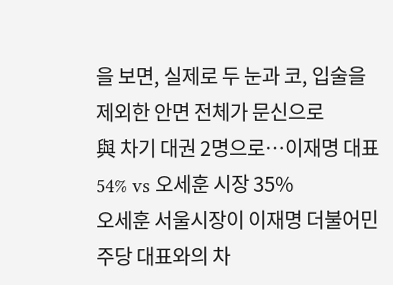을 보면, 실제로 두 눈과 코, 입술을 제외한 안면 전체가 문신으로
與 차기 대권 2명으로…이재명 대표 54% vs 오세훈 시장 35%
오세훈 서울시장이 이재명 더불어민주당 대표와의 차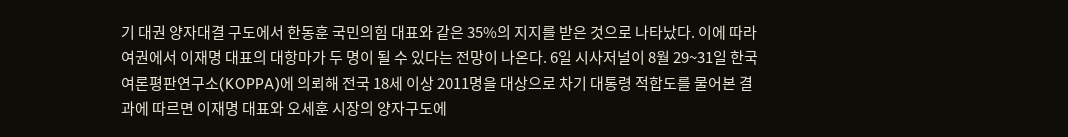기 대권 양자대결 구도에서 한동훈 국민의힘 대표와 같은 35%의 지지를 받은 것으로 나타났다. 이에 따라 여권에서 이재명 대표의 대항마가 두 명이 될 수 있다는 전망이 나온다. 6일 시사저널이 8월 29~31일 한국여론평판연구소(KOPPA)에 의뢰해 전국 18세 이상 2011명을 대상으로 차기 대통령 적합도를 물어본 결과에 따르면 이재명 대표와 오세훈 시장의 양자구도에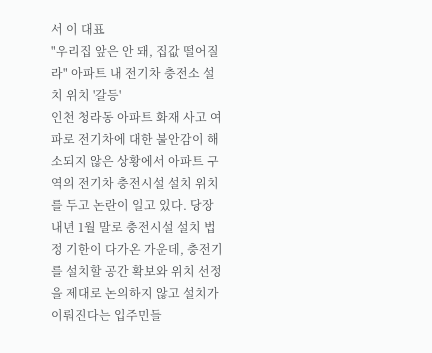서 이 대표
"우리집 앞은 안 돼, 집값 떨어질라" 아파트 내 전기차 충전소 설치 위치 '갈등'
인천 청라동 아파트 화재 사고 여파로 전기차에 대한 불안감이 해소되지 않은 상황에서 아파트 구역의 전기차 충전시설 설치 위치를 두고 논란이 일고 있다. 당장 내년 1월 말로 충전시설 설치 법정 기한이 다가온 가운데, 충전기를 설치할 공간 확보와 위치 선정을 제대로 논의하지 않고 설치가 이뤄진다는 입주민들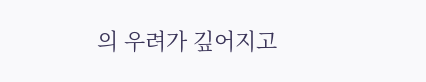의 우려가 깊어지고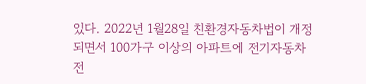있다. 2022년 1월28일 친환경자동차법이 개정되면서 100가구 이상의 아파트에 전기자동차 전